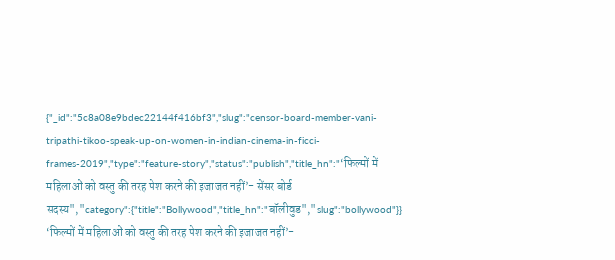{"_id":"5c8a08e9bdec22144f416bf3","slug":"censor-board-member-vani-tripathi-tikoo-speak-up-on-women-in-indian-cinema-in-ficci-frames-2019","type":"feature-story","status":"publish","title_hn":"‘फिल्मों में महिलाओं को वस्तु की तरह पेश करने की इजाजत नहीं’- सेंसर बोर्ड सदस्य","category":{"title":"Bollywood","title_hn":"बॉलीवुड","slug":"bollywood"}}
‘फिल्मों में महिलाओं को वस्तु की तरह पेश करने की इजाजत नहीं’-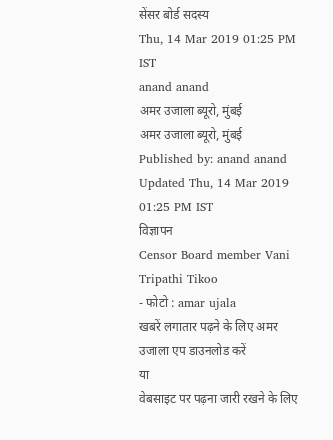सेंसर बोर्ड सदस्य
Thu, 14 Mar 2019 01:25 PM IST
anand anand
अमर उजाला ब्यूरो, मुंबई
अमर उजाला ब्यूरो, मुंबई
Published by: anand anand
Updated Thu, 14 Mar 2019 01:25 PM IST
विज्ञापन
Censor Board member Vani Tripathi Tikoo
- फोटो : amar ujala
खबरें लगातार पढ़ने के लिए अमर उजाला एप डाउनलोड करें
या
वेबसाइट पर पढ़ना जारी रखने के लिए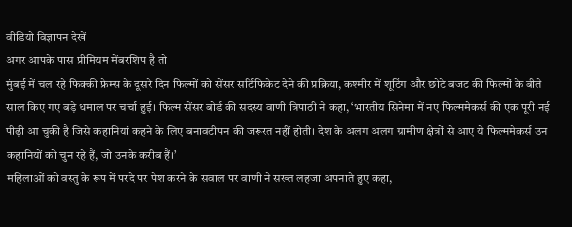वीडियो विज्ञापन देखें
अगर आपके पास प्रीमियम मेंबरशिप है तो
मुंबई में चल रहे फिक्की फ्रेम्स के दूसरे दिन फिल्मों को सेंसर सर्टिफिकेट देने की प्रक्रिया, कश्मीर में शूटिंग और छोटे बजट की फिल्मों के बीते साल किए गए बड़े धमाल पर चर्चा हुई। फिल्म सेंसर बोर्ड की सदस्य वाणी त्रिपाठी ने कहा, ‘भारतीय सिनेमा में नए फिल्ममेकर्स की एक पूरी नई पीढ़ी आ चुकी है जिसे कहानियां कहने के लिए बनावटीपन की जरूरत नहीं होती। देश के अलग अलग ग्रामीण क्षेत्रों से आए ये फिल्ममेकर्स उन कहानियों को चुन रहे हैं, जो उनके करीब हैं।’
महिलाओं को वस्तु के रूप में परदे पर पेश करने के सवाल पर वाणी ने सख्त लहजा अपनाते हुए कहा,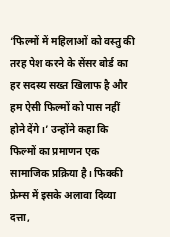‘फिल्मों में महिलाओं को वस्तु की तरह पेश करने के सेंसर बोर्ड का हर सदस्य सख्त खिलाफ है और हम ऐसी फिल्मों को पास नहीं होने देंगे।’ उन्होंने कहा कि फिल्मों का प्रमाणन एक सामाजिक प्रक्रिया है। फिक्की फ्रेम्स में इसके अलावा दिव्या दत्ता,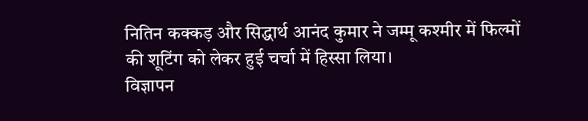नितिन कक्कड़ और सिद्धार्थ आनंद कुमार ने जम्मू कश्मीर में फिल्मों की शूटिंग को लेकर हुई चर्चा में हिस्सा लिया।
विज्ञापन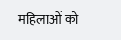महिलाओं को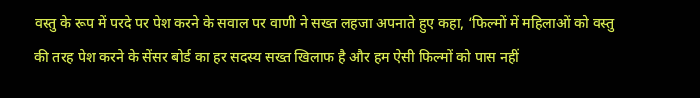वस्तु के रूप में परदे पर पेश करने के सवाल पर वाणी ने सख्त लहजा अपनाते हुए कहा, ‘फिल्मों में महिलाओं को वस्तु की तरह पेश करने के सेंसर बोर्ड का हर सदस्य सख्त खिलाफ है और हम ऐसी फिल्मों को पास नहीं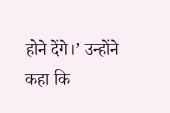होने देंगे।’ उन्होंने कहा कि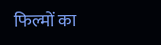फिल्मों का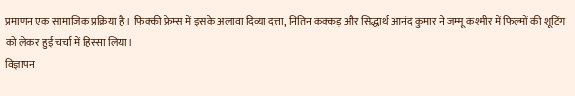प्रमाणन एक सामाजिक प्रक्रिया है। फिक्की फ्रेम्स में इसके अलावा दिव्या दत्ता, नितिन कक्कड़ और सिद्धार्थ आनंद कुमार ने जम्मू कश्मीर में फिल्मों की शूटिंग को लेकर हुई चर्चा में हिस्सा लिया।
विज्ञापन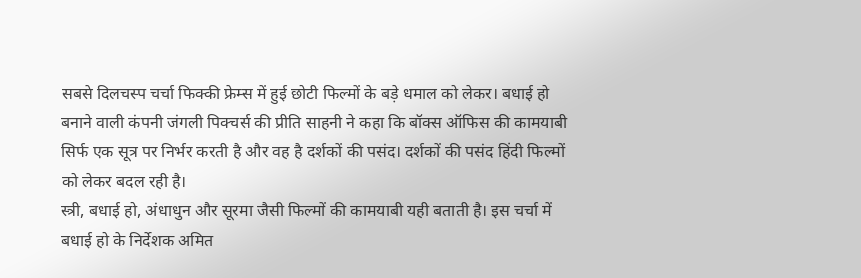सबसे दिलचस्प चर्चा फिक्की फ्रेम्स में हुई छोटी फिल्मों के बड़े धमाल को लेकर। बधाई हो बनाने वाली कंपनी जंगली पिक्चर्स की प्रीति साहनी ने कहा कि बॉक्स ऑफिस की कामयाबी सिर्फ एक सूत्र पर निर्भर करती है और वह है दर्शकों की पसंद। दर्शकों की पसंद हिंदी फिल्मों को लेकर बदल रही है।
स्त्री, बधाई हो, अंधाधुन और सूरमा जैसी फिल्मों की कामयाबी यही बताती है। इस चर्चा में बधाई हो के निर्देशक अमित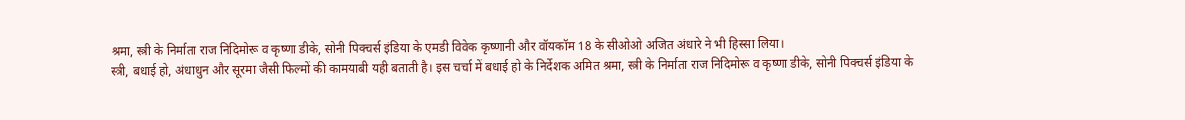श्रमा, स्त्री के निर्माता राज निदिमोरू व कृष्णा डीके, सोनी पिक्चर्स इंडिया के एमडी विवेक कृष्णानी और वॉयकॉम 18 के सीओओ अजित अंधारे ने भी हिस्सा लिया।
स्त्री, बधाई हो, अंधाधुन और सूरमा जैसी फिल्मों की कामयाबी यही बताती है। इस चर्चा में बधाई हो के निर्देशक अमित श्रमा, स्त्री के निर्माता राज निदिमोरू व कृष्णा डीके, सोनी पिक्चर्स इंडिया के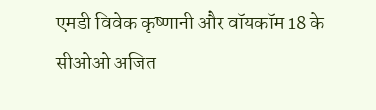एमडी विवेक कृष्णानी और वॉयकॉम 18 के सीओओ अजित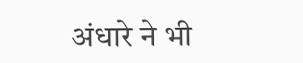अंधारे ने भी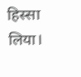हिस्सा लिया।